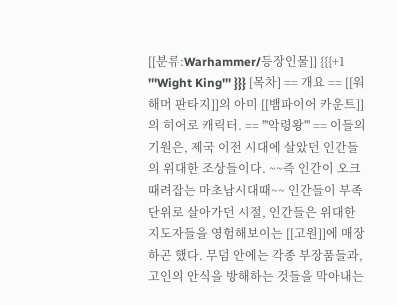[[분류:Warhammer/등장인물]] {{{+1 '''Wight King''' }}} [목차] == 개요 == [[워해머 판타지]]의 아미 [[뱀파이어 카운트]]의 히어로 캐릭터. == '''악령왕''' == 이들의 기원은, 제국 이전 시대에 살았던 인간들의 위대한 조상들이다. ~~즉 인간이 오크때려잡는 마초남시대때~~ 인간들이 부족 단위로 살아가던 시절, 인간들은 위대한 지도자들을 영험해보이는 [[고원]]에 매장하곤 했다. 무덤 안에는 각종 부장품들과, 고인의 안식을 방해하는 것들을 막아내는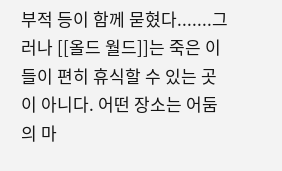부적 등이 함께 묻혔다.......그러나 [[올드 월드]]는 죽은 이들이 편히 휴식할 수 있는 곳이 아니다. 어떤 장소는 어둠의 마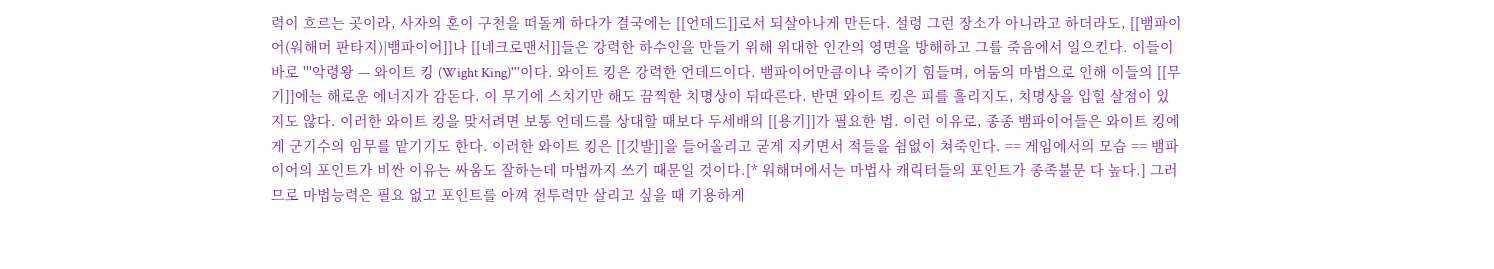력이 흐르는 곳이라, 사자의 혼이 구천을 떠돌게 하다가 결국에는 [[언데드]]로서 되살아나게 만든다. 설령 그런 장소가 아니라고 하더라도, [[뱀파이어(워해머 판타지)|뱀파이어]]나 [[네크로맨서]]들은 강력한 하수인을 만들기 위해 위대한 인간의 영면을 방해하고 그를 죽음에서 일으킨다. 이들이 바로 '''악령왕 — 와이트 킹 (Wight King)'''이다. 와이트 킹은 강력한 언데드이다. 뱀파이어만큼이나 죽이기 힘들며, 어둠의 마법으로 인해 이들의 [[무기]]에는 해로운 에너지가 감돈다. 이 무기에 스치기만 해도 끔찍한 치명상이 뒤따른다. 반면 와이트 킹은 피를 흘리지도, 치명상을 입힐 살점이 있지도 않다. 이러한 와이트 킹을 맞서려면 보통 언데드를 상대할 때보다 두세배의 [[용기]]가 필요한 법. 이런 이유로, 종종 뱀파이어들은 와이트 킹에게 군기수의 임무를 맡기기도 한다. 이러한 와이트 킹은 [[깃발]]을 들어올리고 굳게 지키면서 적들을 쉼없이 쳐죽인다. == 게임에서의 모습 == 뱀파이어의 포인트가 비싼 이유는 싸움도 잘하는데 마법까지 쓰기 때문일 것이다.[* 워해머에서는 마법사 캐릭터들의 포인트가 종족불문 다 높다.] 그러므로 마법능력은 필요 없고 포인트를 아껴 전투력만 살리고 싶을 때 기용하게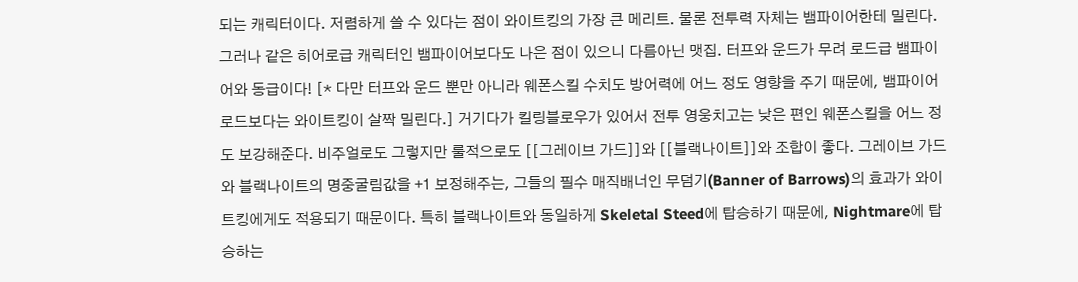되는 캐릭터이다. 저렴하게 쓸 수 있다는 점이 와이트킹의 가장 큰 메리트. 물론 전투력 자체는 뱀파이어한테 밀린다. 그러나 같은 히어로급 캐릭터인 뱀파이어보다도 나은 점이 있으니 다름아닌 맷집. 터프와 운드가 무려 로드급 뱀파이어와 동급이다! [* 다만 터프와 운드 뿐만 아니라 웨폰스킬 수치도 방어력에 어느 정도 영향을 주기 때문에, 뱀파이어 로드보다는 와이트킹이 살짝 밀린다.] 거기다가 킬링블로우가 있어서 전투 영웅치고는 낮은 편인 웨폰스킬을 어느 정도 보강해준다. 비주얼로도 그렇지만 룰적으로도 [[그레이브 가드]]와 [[블랙나이트]]와 조합이 좋다. 그레이브 가드와 블랙나이트의 명중굴림값을 +1 보정해주는, 그들의 필수 매직배너인 무덤기(Banner of Barrows)의 효과가 와이트킹에게도 적용되기 때문이다. 특히 블랙나이트와 동일하게 Skeletal Steed에 탑승하기 때문에, Nightmare에 탑승하는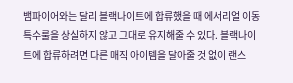뱀파이어와는 달리 블랙나이트에 합류했을 때 에서리얼 이동 특수룰을 상실하지 않고 그대로 유지해줄 수 있다. 블랙나이트에 합류하려면 다른 매직 아이템을 달아줄 것 없이 랜스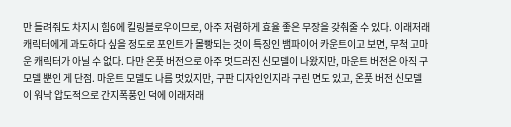만 들려줘도 차지시 힘6에 킬링블로우이므로, 아주 저렴하게 효율 좋은 무장을 갖춰줄 수 있다. 이래저래 캐릭터에게 과도하다 싶을 정도로 포인트가 몰빵되는 것이 특징인 뱀파이어 카운트이고 보면, 무척 고마운 캐릭터가 아닐 수 없다. 다만 온풋 버전으로 아주 멋드러진 신모델이 나왔지만, 마운트 버전은 아직 구모델 뿐인 게 단점. 마운트 모델도 나름 멋있지만, 구판 디자인인지라 구린 면도 있고, 온풋 버전 신모델이 워낙 압도적으로 간지폭풍인 덕에 이래저래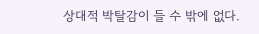상대적 박탈감이 들 수 밖에 없다.